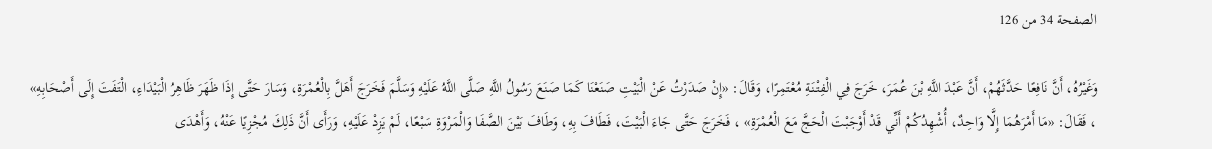الصفحة 34 من 126

وَغَيْرُهُ، أَنَّ نَافِعًا حَدَّثَهُمْ، أَنَّ عَبْدَ اللَّهِ بْنَ عُمَرَ، خَرَجَ فِي الْفِتْنَةِ مُعْتَمِرًا، وَقَالَ: «إِنْ صَدَرْتُ عَنْ الْبَيْتِ صَنَعْنَا كَمَا صَنَعَ رَسُولُ اللَّهِ صَلَّى اللَّهُ عَلَيْهِ وَسَلَّمَ فَخَرَجَ أَهَلَّ بِالْعُمْرَةِ، وَسَارَ حَتَّى إِذَا ظَهَرَ ظَاهِرُ الْبَيْدَاءِ، الْتَفَتَ إِلَى أَصْحَابِهِ» ، فَقَالَ: «مَا أَمْرَهُمَا إِلَّا وَاحِدٌ، أُشْهِدُكُمْ أَنِّي قَدْ أَوْجَبْتَ الْحَجَّ مَعَ الْعُمْرَةِ» ، فَخَرَجَ حَتَّى جَاءَ الْبَيْتَ، فَطَافَ بِهِ، وَطَافَ بَيْنَ الصَّفَا وَالْمَرْوَةِ سَبْعًا، لَمْ يَزِدْ عَلَيْهِ، وَرَأَى أَنَّ ذَلِكَ مُجْزِيًا عَنْهُ، وَأَهْدَى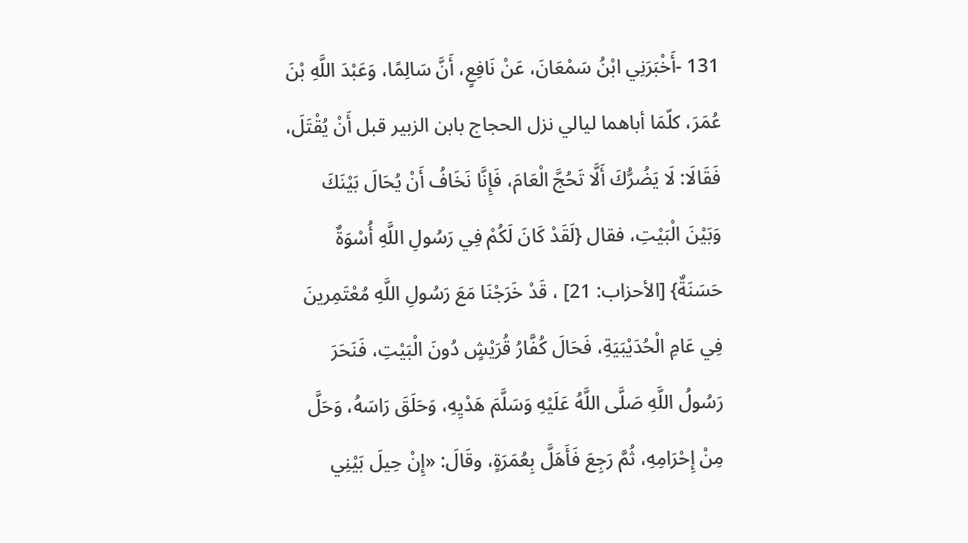131 -أَخْبَرَنِي ابْنُ سَمْعَانَ، عَنْ نَافِعٍ، أَنَّ سَالِمًا، وَعَبْدَ اللَّهِ بْنَ عُمَرَ، كلّمَا أباهما ليالي نزل الحجاج بابن الزبير قبل أَنْ يُقْتَلَ، فَقَالَا: لَا يَضُرُّكَ أَلَّا تَحُجَّ الْعَامَ، فَإِنَّا نَخَافُ أَنْ يُحَالَ بَيْنَكَ وَبَيْنَ الْبَيْتِ، فقال {لَقَدْ كَانَ لَكُمْ فِي رَسُولِ اللَّهِ أُسْوَةٌ حَسَنَةٌ} [الأحزاب: 21] ، قَدْ خَرَجْنَا مَعَ رَسُولِ اللَّهِ مُعْتَمِرينَ فِي عَامِ الْحُدَيْبَيَةِ، فَحَالَ كُفَّارُ قُرَيْشٍ دُونَ الْبَيْتِ، فَنَحَرَ رَسُولُ اللَّهِ صَلَّى اللَّهُ عَلَيْهِ وَسَلَّمَ هَدْيِهِ، وَحَلَقَ رَاسَهُ، وَحَلَّ مِنْ إِحْرَامِهِ، ثُمَّ رَجِعَ فَأَهَلَّ بِعُمَرَةٍ، وقَالَ: «إِنْ حِيلَ بَيْنِي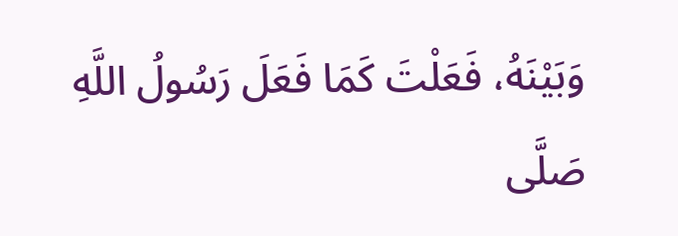وَبَيْنَهُ، فَعَلْتَ كَمَا فَعَلَ رَسُولُ اللَّهِ صَلَّى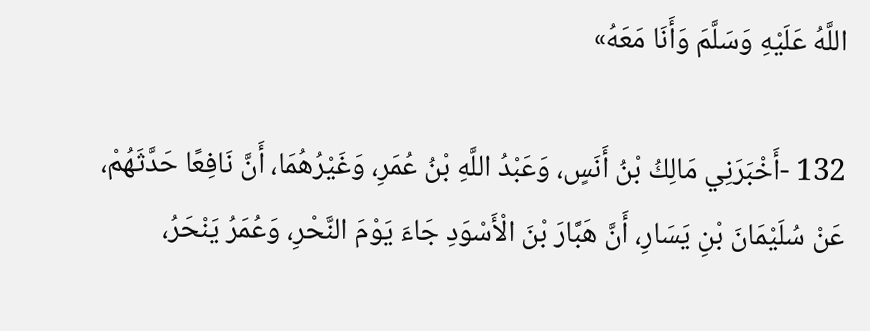اللَّهُ عَلَيْهِ وَسَلَّمَ وَأَنَا مَعَهُ»

132 -أَخْبَرَنِي مَالِكُ بْنُ أَنَسٍ، وَعَبْدُ اللَّهِ بْنُ عُمَرِ، وَغَيْرُهُمَا، أَنَّ نَافِعًا حَدَّثَهُمْ، عَنْ سُلَيْمَانَ بْنِ يَسَارِ، أَنَّ هَبَّارَ بْنَ الْأَسْوَدِ جَاءَ يَوْمَ النَّحْرِ، وَعُمَرُ يَنْحَرُ،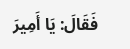فَقَالَ: يَا أَمِيرَ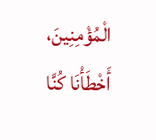الْمُؤْمِنِينَ، أَخْطَأْنَا كُنَّا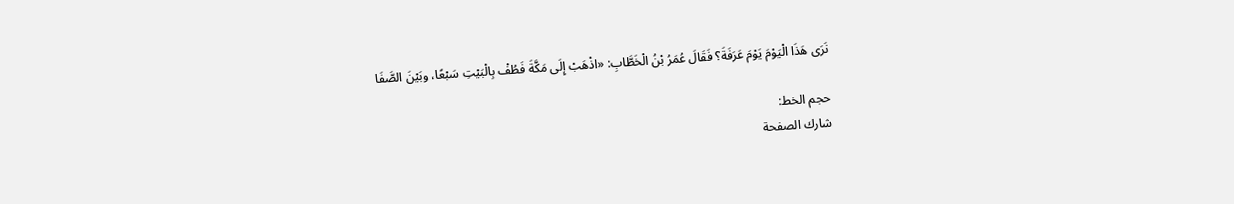نَرَى هَذَا الْيَوْمَ يَوْمَ عَرَفَةَ؟ فَقَالَ عُمَرُ بْنُ الْخَطَّابِ: «اذْهَبْ إِلَى مَكَّةَ فَطُفْ بِالْبَيْتِ سَبْعًا، وبَيْنَ الصَّفَا

حجم الخط:
شارك الصفحة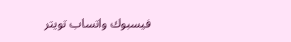فيسبوك واتساب تويتر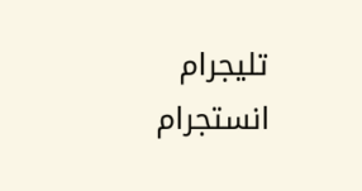تليجرام انستجرام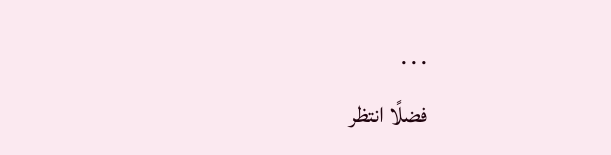. . .
فضلًا انتظر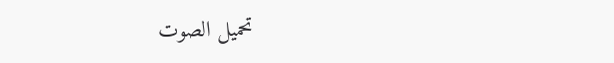تحميل الصوت